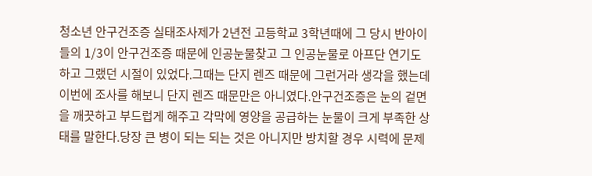청소년 안구건조증 실태조사제가 2년전 고등학교 3학년때에 그 당시 반아이들의 1/3이 안구건조증 때문에 인공눈물찾고 그 인공눈물로 아프단 연기도 하고 그랬던 시절이 있었다.그때는 단지 렌즈 때문에 그런거라 생각을 했는데 이번에 조사를 해보니 단지 렌즈 때문만은 아니였다.안구건조증은 눈의 겉면을 깨끗하고 부드럽게 해주고 각막에 영양을 공급하는 눈물이 크게 부족한 상태를 말한다.당장 큰 병이 되는 되는 것은 아니지만 방치할 경우 시력에 문제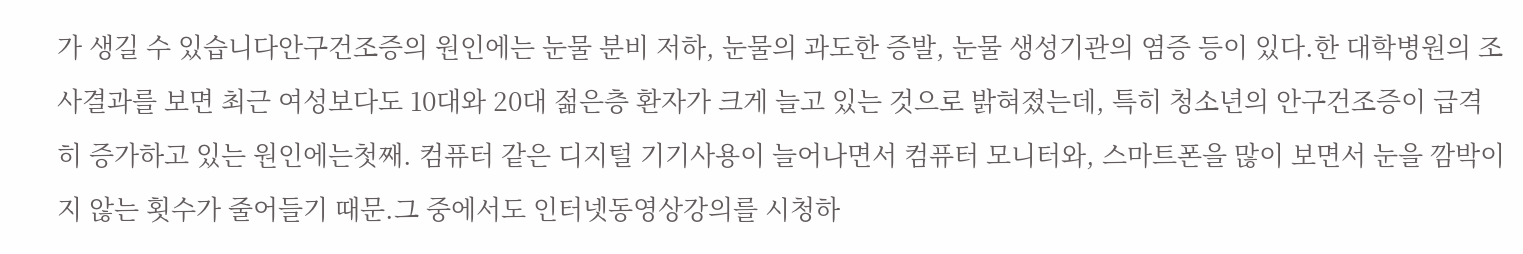가 생길 수 있습니다안구건조증의 원인에는 눈물 분비 저하, 눈물의 과도한 증발, 눈물 생성기관의 염증 등이 있다.한 대학병원의 조사결과를 보면 최근 여성보다도 10대와 20대 젊은층 환자가 크게 늘고 있는 것으로 밝혀졌는데, 특히 청소년의 안구건조증이 급격히 증가하고 있는 원인에는첫째. 컴퓨터 같은 디지털 기기사용이 늘어나면서 컴퓨터 모니터와, 스마트폰을 많이 보면서 눈을 깜박이지 않는 횟수가 줄어들기 때문.그 중에서도 인터넷동영상강의를 시청하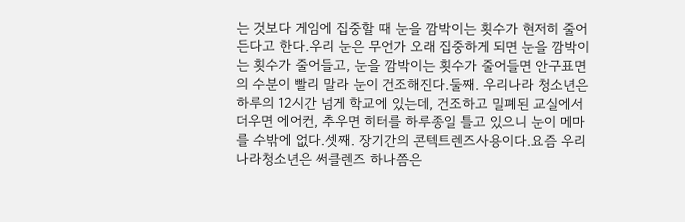는 것보다 게임에 집중할 때 눈을 깜박이는 횟수가 현저히 줄어든다고 한다.우리 눈은 무언가 오래 집중하게 되면 눈을 깜박이는 횟수가 줄어들고, 눈을 깜박이는 횟수가 줄어들면 안구표면의 수분이 빨리 말라 눈이 건조해진다.둘째. 우리나라 청소년은 하루의 12시간 넘게 학교에 있는데, 건조하고 밀폐된 교실에서 더우면 에어컨, 추우면 히터를 하루종일 틀고 있으니 눈이 메마를 수밖에 없다.셋째. 장기간의 콘텍트렌즈사용이다.요즘 우리나라청소년은 써클렌즈 하나쯤은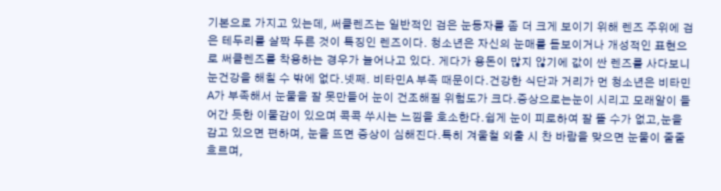기본으로 가지고 있는데, 써클렌즈는 일반적인 검은 눈동자를 좀 더 크게 보이기 위해 렌즈 주위에 검은 테두리를 살짝 두른 것이 특징인 렌즈이다. 청소년은 자신의 눈매를 돋보이거나 개성적인 표현으로 써클렌즈를 착용하는 경우가 늘어나고 있다. 게다가 용돈이 많지 않기에 값이 싼 렌즈를 사다보니 눈건강을 해칠 수 밖에 없다.넷째. 비타민A 부족 때문이다.건강한 식단과 거리가 먼 청소년은 비타민A가 부족해서 눈물을 잘 못만들어 눈이 건조해질 위험도가 크다.증상으로는눈이 시리고 모래알이 들어간 듯한 이물감이 있으며 콕콕 쑤시는 느낌을 호소한다.쉽게 눈이 피로하여 잘 뜰 수가 없고,눈을 감고 있으면 편하며, 눈을 뜨면 증상이 심해진다.특히 겨울철 외출 시 찬 바람을 맞으면 눈물이 줄줄 흐르며,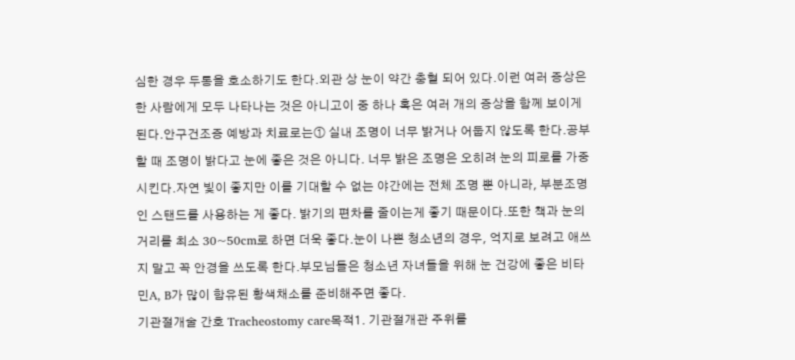심한 경우 두통을 호소하기도 한다.외관 상 눈이 약간 충혈 되어 있다.이런 여러 증상은 한 사람에게 모두 나타나는 것은 아니고이 중 하나 혹은 여러 개의 증상을 함께 보이게 된다.안구건조증 예방과 치료로는① 실내 조명이 너무 밝거나 어둡지 않도록 한다.공부할 때 조명이 밝다고 눈에 좋은 것은 아니다. 너무 밝은 조명은 오히려 눈의 피로를 가중시킨다.자연 빛이 좋지만 이를 기대할 수 없는 야간에는 전체 조명 뿐 아니라, 부분조명인 스탠드를 사용하는 게 좋다. 밝기의 편차를 줄이는게 좋기 때문이다.또한 책과 눈의 거리를 최소 30~50cm로 하면 더욱 좋다.눈이 나쁜 청소년의 경우, 억지로 보려고 애쓰지 말고 꼭 안경을 쓰도록 한다.부모님들은 청소년 자녀들을 위해 눈 건강에 좋은 비타민A, B가 많이 함유된 황색채소를 준비해주면 좋다.
기관절개술 간호 Tracheostomy care목적1. 기관절개관 주위를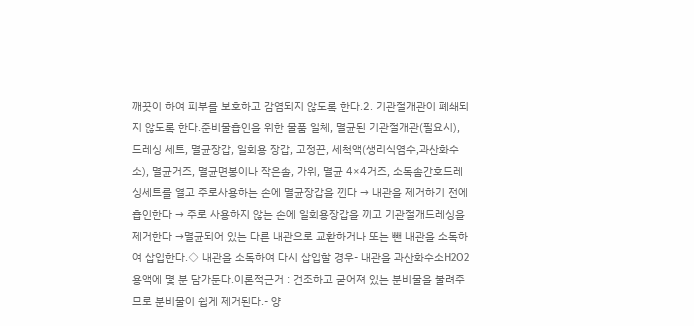깨끗이 하여 피부를 보호하고 감염되지 않도록 한다.2. 기관절개관이 폐쇄되지 않도록 한다.준비물흡인을 위한 물품 일체, 멸균된 기관절개관(필요시), 드레싱 세트, 멸균장갑, 일회용 장갑, 고정끈, 세척액(생리식염수,과산화수소), 멸균거즈, 멸균면봉이나 작은솔, 가위, 멸균 4×4거즈, 소독솜간호드레싱세트를 열고 주로사용하는 손에 멸균장갑을 낀다 → 내관을 제거하기 전에 흡인한다 → 주로 사용하지 않는 손에 일회용장갑을 끼고 기관절개드레싱을 제거한다 →멸균되어 있는 다른 내관으로 교환하거나 또는 뺀 내관을 소독하여 삽입한다.◇ 내관을 소독하여 다시 삽입할 경우- 내관을 과산화수소H2O2 용액에 몇 분 담가둔다.이론적근거 : 건조하고 굳어져 있는 분비물을 불려주므로 분비물이 쉽게 제거된다.- 양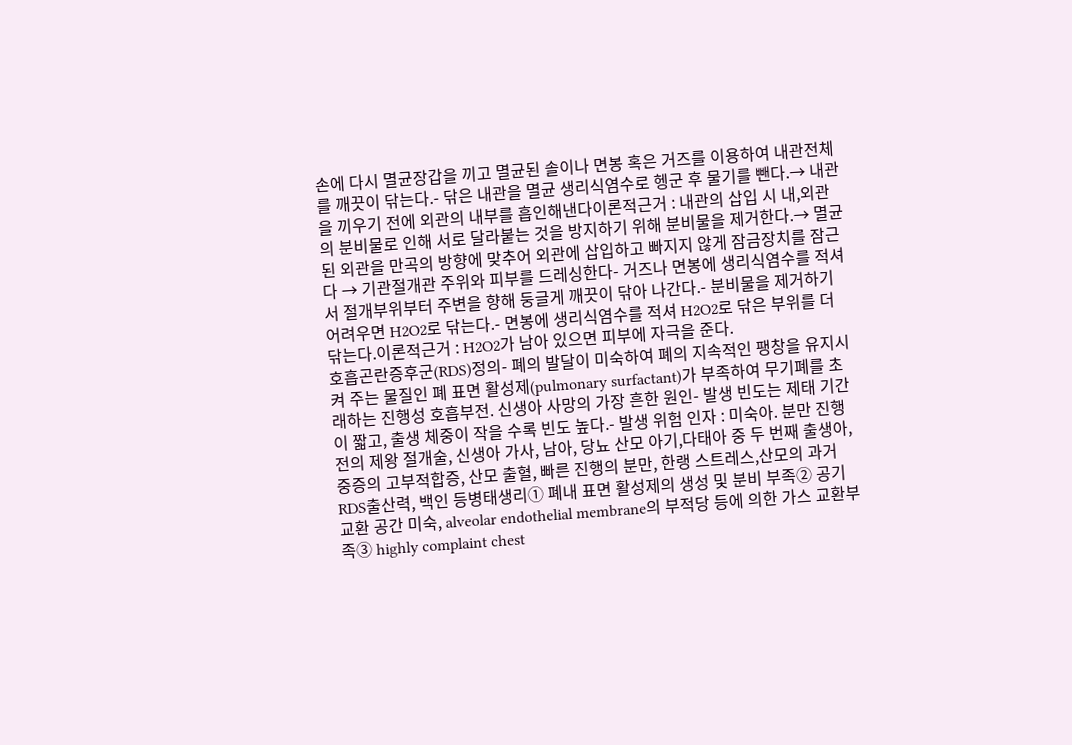손에 다시 멸균장갑을 끼고 멸균된 솔이나 면봉 혹은 거즈를 이용하여 내관전체를 깨끗이 닦는다.- 닦은 내관을 멸균 생리식염수로 헹군 후 물기를 뺀다.→ 내관을 끼우기 전에 외관의 내부를 흡인해낸다이론적근거 : 내관의 삽입 시 내,외관의 분비물로 인해 서로 달라붙는 것을 방지하기 위해 분비물을 제거한다.→ 멸균된 외관을 만곡의 방향에 맞추어 외관에 삽입하고 빠지지 않게 잠금장치를 잠근다 → 기관절개관 주위와 피부를 드레싱한다- 거즈나 면봉에 생리식염수를 적셔서 절개부위부터 주변을 향해 둥글게 깨끗이 닦아 나간다.- 분비물을 제거하기 어려우면 H2O2로 닦는다.- 면봉에 생리식염수를 적셔 H2O2로 닦은 부위를 더 닦는다.이론적근거 : H2O2가 남아 있으면 피부에 자극을 준다.
호흡곤란증후군(RDS)정의- 폐의 발달이 미숙하여 폐의 지속적인 팽창을 유지시켜 주는 물질인 폐 표면 활성제(pulmonary surfactant)가 부족하여 무기폐를 초래하는 진행성 호흡부전. 신생아 사망의 가장 흔한 원인- 발생 빈도는 제태 기간이 짧고, 출생 체중이 작을 수록 빈도 높다.- 발생 위험 인자 : 미숙아. 분만 진행 전의 제왕 절개술, 신생아 가사, 남아, 당뇨 산모 아기,다태아 중 두 번째 출생아, 중증의 고부적합증, 산모 출혈, 빠른 진행의 분만, 한랭 스트레스,산모의 과거 RDS출산력, 백인 등병태생리① 폐내 표면 활성제의 생성 및 분비 부족② 공기 교환 공간 미숙, alveolar endothelial membrane의 부적당 등에 의한 가스 교환부족③ highly complaint chest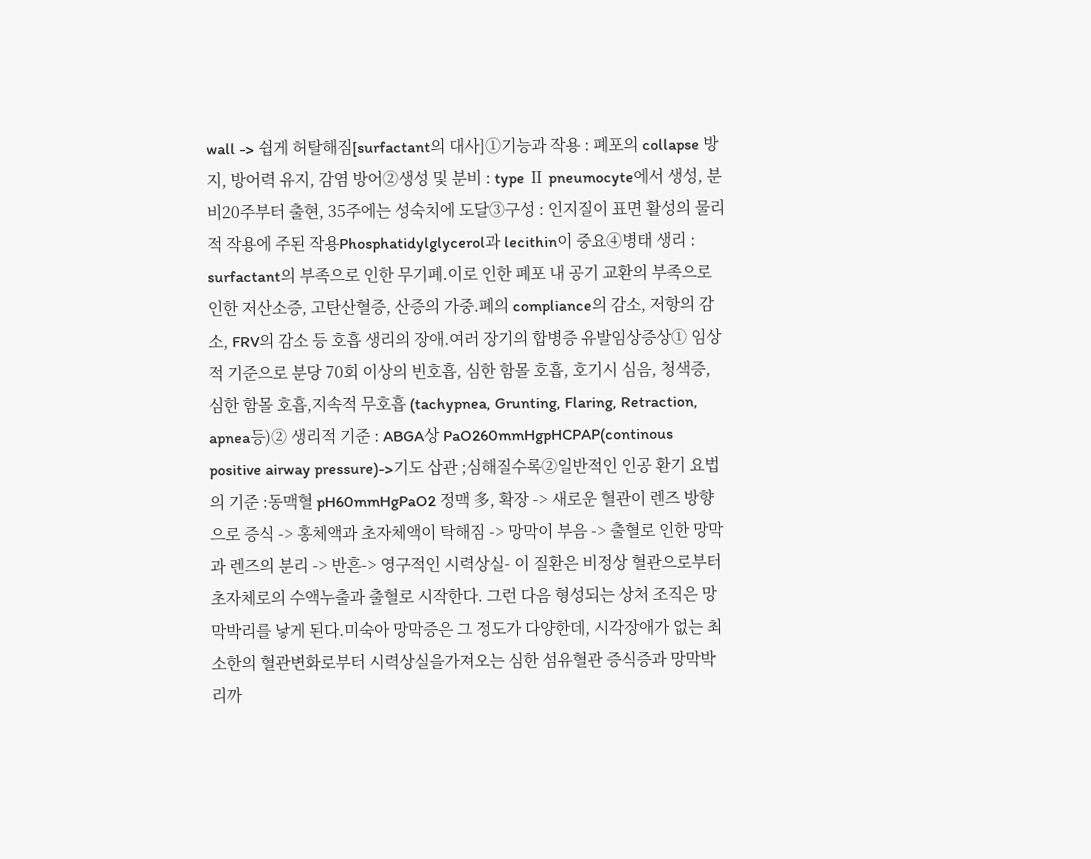wall -> 쉽게 허탈해짐[surfactant의 대사]①기능과 작용 : 폐포의 collapse 방지, 방어력 유지, 감염 방어②생성 및 분비 : type Ⅱ pneumocyte에서 생성, 분비20주부터 출현, 35주에는 성숙치에 도달③구성 : 인지질이 표면 활성의 물리적 작용에 주된 작용Phosphatidylglycerol과 lecithin이 중요④병태 생리 : surfactant의 부족으로 인한 무기폐.이로 인한 폐포 내 공기 교환의 부족으로 인한 저산소증, 고탄산혈증, 산증의 가중.폐의 compliance의 감소, 저항의 감소, FRV의 감소 등 호흡 생리의 장애.여러 장기의 합병증 유발임상증상① 임상적 기준으로 분당 70회 이상의 빈호흡, 심한 함몰 호흡, 호기시 심음, 청색증, 심한 함몰 호흡,지속적 무호흡 (tachypnea, Grunting, Flaring, Retraction, apnea등)② 생리적 기준 : ABGA상 PaO260mmHgpHCPAP(continous positive airway pressure)->기도 삽관 ;심해질수록②일반적인 인공 환기 요법의 기준 :동맥혈 pH60mmHgPaO2 정맥 多, 확장 -> 새로운 혈관이 렌즈 방향으로 증식 -> 홍체액과 초자체액이 탁해짐 -> 망막이 부음 -> 출혈로 인한 망막과 렌즈의 분리 -> 반흔-> 영구적인 시력상실- 이 질환은 비정상 혈관으로부터 초자체로의 수액누출과 출혈로 시작한다. 그런 다음 형성되는 상처 조직은 망막박리를 낳게 된다.미숙아 망막증은 그 정도가 다양한데, 시각장애가 없는 최소한의 혈관변화로부터 시력상실을가져오는 심한 섬유혈관 증식증과 망막박리까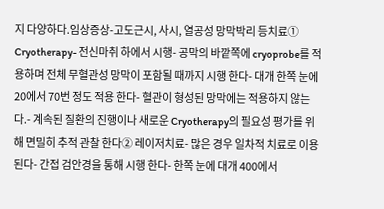지 다양하다.임상증상-고도근시, 사시, 열공성 망막박리 등치료① Cryotherapy- 전신마취 하에서 시행- 공막의 바깥쪽에 cryoprobe를 적용하며 전체 무혈관성 망막이 포함될 때까지 시행 한다- 대개 한쪽 눈에 20에서 70번 정도 적용 한다- 혈관이 형성된 망막에는 적용하지 않는다.- 계속된 질환의 진행이나 새로운 Cryotherapy의 필요성 평가를 위해 면밀히 추적 관찰 한다② 레이저치료- 많은 경우 일차적 치료로 이용 된다- 간접 검안경을 통해 시행 한다- 한쪽 눈에 대개 400에서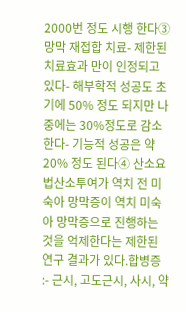2000번 정도 시행 한다③ 망막 재접합 치료- 제한된 치료효과 만이 인정되고 있다- 해부학적 성공도 초기에 50% 정도 되지만 나중에는 30%정도로 감소한다- 기능적 성공은 약 20% 정도 된다④ 산소요법산소투여가 역치 전 미숙아 망막증이 역치 미숙아 망막증으로 진행하는 것을 억제한다는 제한된 연구 결과가 있다.합병증 :- 근시, 고도근시, 사시, 약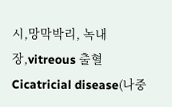시,망막박리, 녹내장,vitreous 출혈Cicatricial disease(나중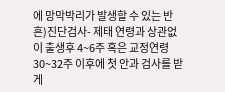에 망막박리가 발생할 수 있는 반흔)진단검사- 제태 연령과 상관없이 출생후 4~6주 혹은 교정연령 30~32주 이후에 첫 안과 검사를 받게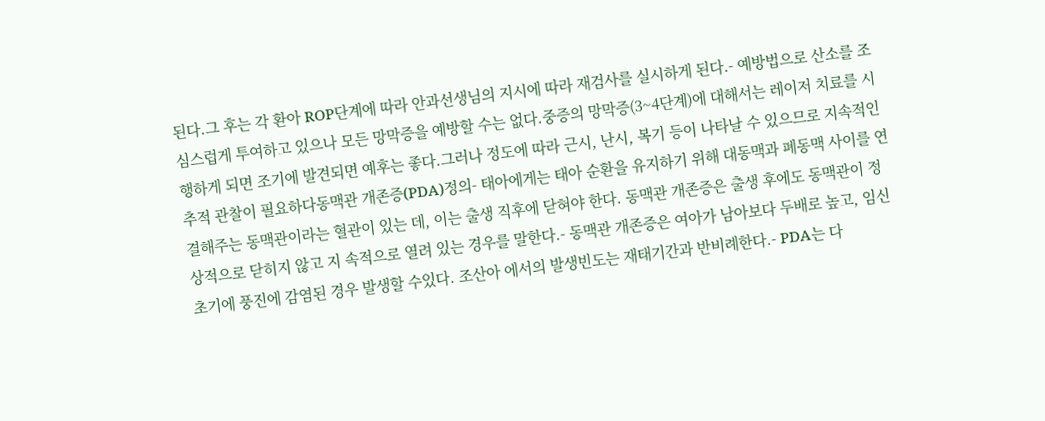된다.그 후는 각 환아 ROP단계에 따라 안과선생님의 지시에 따라 재검사를 실시하게 된다.- 예방법으로 산소를 조심스럽게 투여하고 있으나 모든 망막증을 예방할 수는 없다.중증의 망막증(3~4단계)에 대해서는 레이저 치료를 시행하게 되면 조기에 발견되면 예후는 좋다.그러나 정도에 따라 근시, 난시, 복기 등이 나타날 수 있으므로 지속적인 추적 관찰이 필요하다동맥관 개존증(PDA)정의- 태아에게는 태아 순환을 유지하기 위해 대동맥과 폐동맥 사이를 연결해주는 동맥관이라는 혈관이 있는 데, 이는 출생 직후에 닫혀야 한다. 동맥관 개존증은 출생 후에도 동맥관이 정상적으로 닫히지 않고 지 속적으로 열려 있는 경우를 말한다.- 동맥관 개존증은 여아가 남아보다 두배로 높고, 임신 초기에 풍진에 감염된 경우 발생할 수있다. 조산아 에서의 발생빈도는 재태기간과 반비례한다.- PDA는 다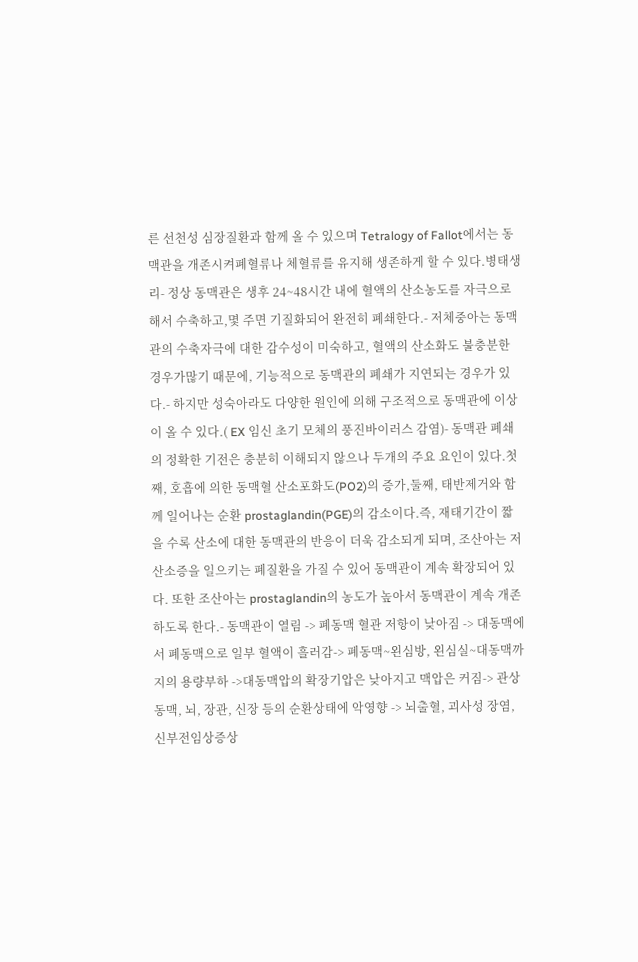른 선천성 심장질환과 함께 올 수 있으며 Tetralogy of Fallot에서는 동맥관을 개존시켜폐혈류나 체혈류를 유지해 생존하게 할 수 있다.병태생리- 정상 동맥관은 생후 24~48시간 내에 혈액의 산소농도를 자극으로 해서 수축하고,몇 주면 기질화되어 완전히 폐쇄한다.- 저체중아는 동맥관의 수축자극에 대한 감수성이 미숙하고, 혈액의 산소화도 불충분한 경우가많기 때문에, 기능적으로 동맥관의 폐쇄가 지연되는 경우가 있다.- 하지만 성숙아라도 다양한 원인에 의해 구조적으로 동맥관에 이상이 올 수 있다.( EX 임신 초기 모체의 풍진바이러스 감염)- 동맥관 폐쇄의 정확한 기전은 충분히 이해되지 않으나 두개의 주요 요인이 있다.첫째, 호흡에 의한 동맥혈 산소포화도(PO2)의 증가,둘째, 태반제거와 함께 일어나는 순환 prostaglandin(PGE)의 감소이다.즉, 재태기간이 짧을 수록 산소에 대한 동맥관의 반응이 더욱 감소되게 되며, 조산아는 저산소증을 일으키는 폐질환을 가질 수 있어 동맥관이 계속 확장되어 있다. 또한 조산아는 prostaglandin의 농도가 높아서 동맥관이 계속 개존하도록 한다.- 동맥관이 열림 -> 폐동맥 혈관 저항이 낮아짐 -> 대동맥에서 폐동맥으로 일부 혈액이 흘러감-> 폐동맥~왼심방, 왼심실~대동맥까지의 용량부하 ->대동맥압의 확장기압은 낮아지고 맥압은 커짐-> 관상동맥, 뇌, 장관, 신장 등의 순환상태에 악영향 -> 뇌출혈, 괴사성 장염, 신부전임상증상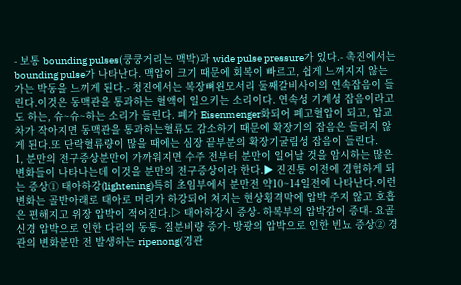- 보통 bounding pulses(쿵쿵거리는 맥박)과 wide pulse pressure가 있다.- 촉진에서는 bounding pulse가 나타난다. 맥압이 크기 때문에 회복이 빠르고, 쉽게 느껴지지 않는 가는 박동을 느끼게 된다.- 청진에서는 복장뼈왼모서리 둘째갈비사이의 연속잡음이 들린다.이것은 동맥관을 통과하는 혈액이 일으키는 소리이다. 연속성 기계성 잡음이라고도 하는, 슈~슈~하는 소리가 들린다. 폐가 Eisenmenger화되어 폐고혈압이 되고, 압교차가 작아지면 동맥관을 통과하는혈류도 감소하기 때문에 확장기의 잡음은 들리지 않게 된다.또 단락혈류량이 많을 때에는 심장 끝부분의 확장기굴림성 잡음이 들린다.
1, 분만의 전구증상분만이 가까워지면 수주 전부터 분만이 일어날 것을 암시하는 많은 변화들이 나타나는데 이것을 분만의 전구증상이라 한다.▶ 진진통 이전에 경험하게 되는 증상① 태아하강(lightening)특히 초임부에서 분만전 약10~14일전에 나타난다.이런 변화는 골반아래로 태아로 머리가 하강되어 쳐지는 현상횡격막에 압박 주지 않고 호흡은 편해지고 위장 압박이 적어진다.▷ 태아하강시 증상- 하복부의 압박감이 증대- 요골신경 압박으로 인한 다리의 동통- 질분비량 증가- 방광의 압박으로 인한 빈뇨 증상② 경관의 변화분만 전 발생하는 ripenong(경관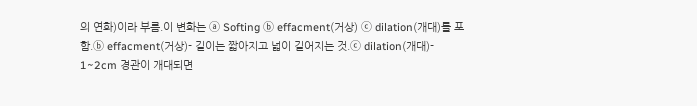의 연화)이라 부름.이 변화는 ⓐ Softing ⓑ effacment(거상) ⓒ dilation(개대)를 포함.ⓑ effacment(거상)- 길이는 짧아지고 넓이 길어지는 것.ⓒ dilation(개대)- 1~2cm 경관이 개대되면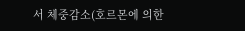서 체중감소(호르몬에 의한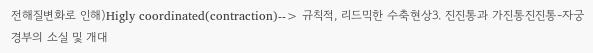전해질변화로 인해)Higly coordinated(contraction)--> 규칙적, 리드믹한 수축현상3. 진진통과 가진통진진통-자궁경부의 소실 및 개대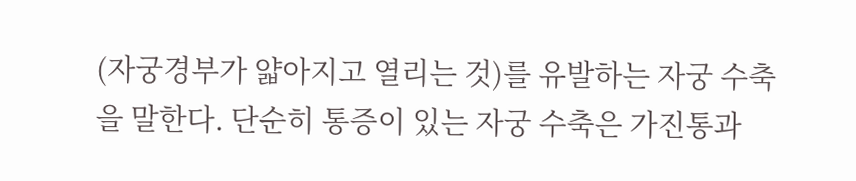(자궁경부가 얇아지고 열리는 것)를 유발하는 자궁 수축을 말한다. 단순히 통증이 있는 자궁 수축은 가진통과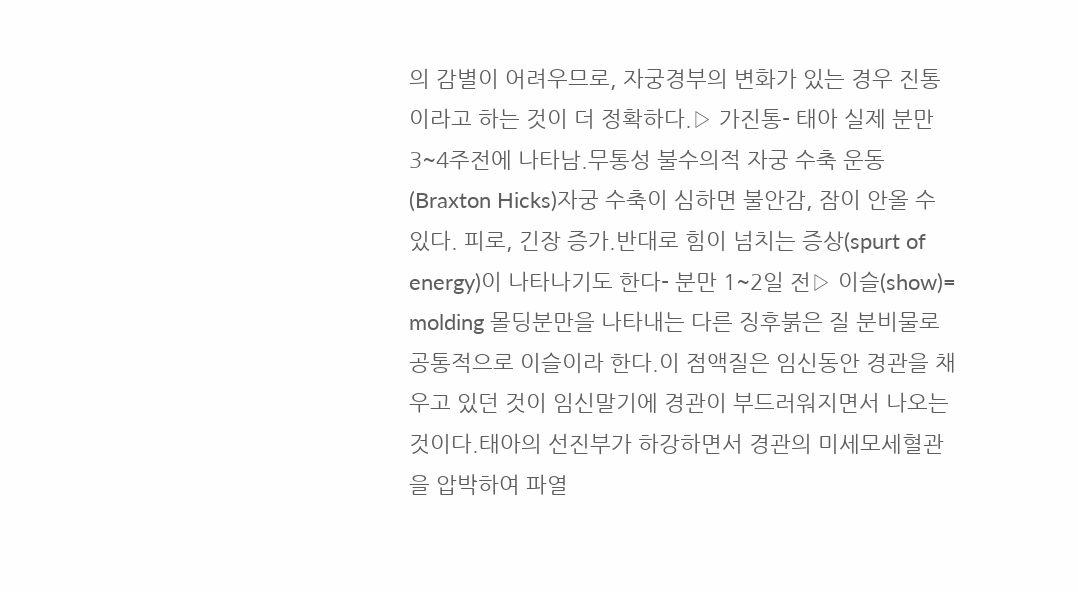의 감별이 어려우므로, 자궁경부의 변화가 있는 경우 진통이라고 하는 것이 더 정확하다.▷ 가진통- 태아 실제 분만 3~4주전에 나타남.무통성 불수의적 자궁 수축 운동(Braxton Hicks)자궁 수축이 심하면 불안감, 잠이 안올 수 있다. 피로, 긴장 증가.반대로 힘이 넘치는 증상(spurt of energy)이 나타나기도 한다- 분만 1~2일 전▷ 이슬(show)= molding 몰딩분만을 나타내는 다른 징후붉은 질 분비물로 공통적으로 이슬이라 한다.이 점액질은 임신동안 경관을 채우고 있던 것이 임신말기에 경관이 부드러워지면서 나오는 것이다.태아의 선진부가 하강하면서 경관의 미세모세혈관을 압박하여 파열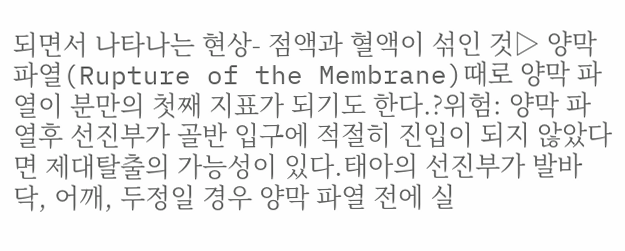되면서 나타나는 현상- 점액과 혈액이 섞인 것▷ 양막 파열(Rupture of the Membrane)때로 양막 파열이 분만의 첫째 지표가 되기도 한다.?위험: 양막 파열후 선진부가 골반 입구에 적절히 진입이 되지 않았다면 제대탈출의 가능성이 있다.태아의 선진부가 발바닥, 어깨, 두정일 경우 양막 파열 전에 실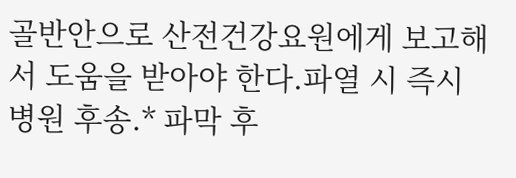골반안으로 산전건강요원에게 보고해서 도움을 받아야 한다.파열 시 즉시 병원 후송.* 파막 후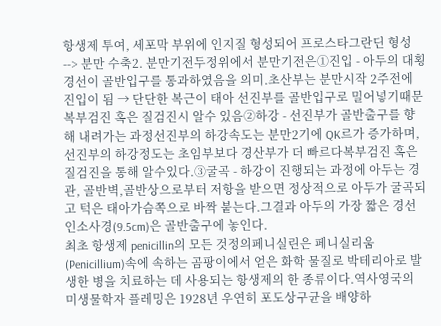항생제 투여, 세포막 부위에 인지질 형성되어 프로스타그란딘 형성--> 분만 수축2. 분만기전두정위에서 분만기전은①진입 - 아두의 대횡경선이 골반입구를 통과하였음을 의미.초산부는 분만시작 2주전에 진입이 됨 → 단단한 복근이 태아 선진부를 골반입구로 밀어넣기때문복부검진 혹은 질검진시 알수 있음②하강 - 선진부가 골반출구를 향해 내려가는 과정선진부의 하강속도는 분만2기에 QK르가 증가하며, 선진부의 하강정도는 초임부보다 경산부가 더 빠르다복부검진 혹은 질검진을 통해 알수있다.③굴곡 - 하강이 진행되는 과정에 아두는 경관, 골반벽,골반상으로부터 저항을 받으면 정상적으로 아두가 굴곡되고 턱은 태아가슴쪽으로 바짝 붙는다.그결과 아두의 가장 짧은 경선인소사경(9.5cm)은 골반출구에 놓인다.
최초 항생제 penicillin의 모든 것정의페니실린은 페니실리움(Penicillium)속에 속하는 곰팡이에서 얻은 화학 물질로 박테리아로 발생한 병을 치료하는 데 사용되는 항생제의 한 종류이다.역사영국의 미생물학자 플레밍은 1928년 우연히 포도상구균을 배양하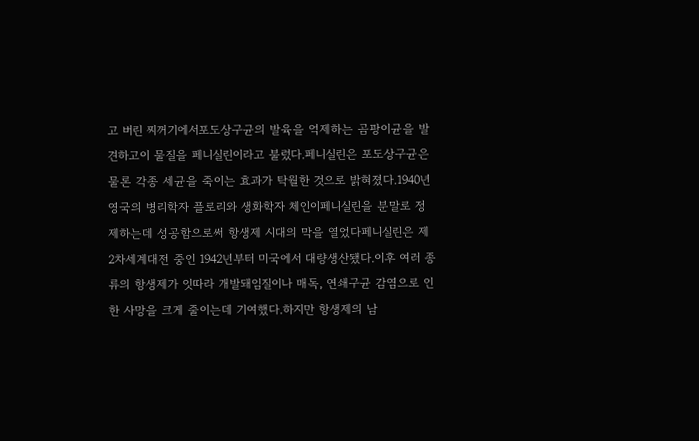고 버린 찌꺼기에서포도상구균의 발육을 억제하는 곰팡이균을 발견하고이 물질을 페니실린이라고 불렀다.페니실린은 포도상구균은 물론 각종 세균을 죽이는 효과가 탁월한 것으로 밝혀졌다.1940년 영국의 병리학자 플로리와 생화학자 체인이페니실린을 분말로 정제하는데 성공함으로써 항생제 시대의 막을 열었다페니실린은 제 2차세계대전 중인 1942년부터 미국에서 대량생산됐다.이후 여러 종류의 항생제가 잇따라 개발돼임질이나 매독, 연쇄구균 감염으로 인한 사망을 크게 줄이는데 기여했다.하지만 항생제의 남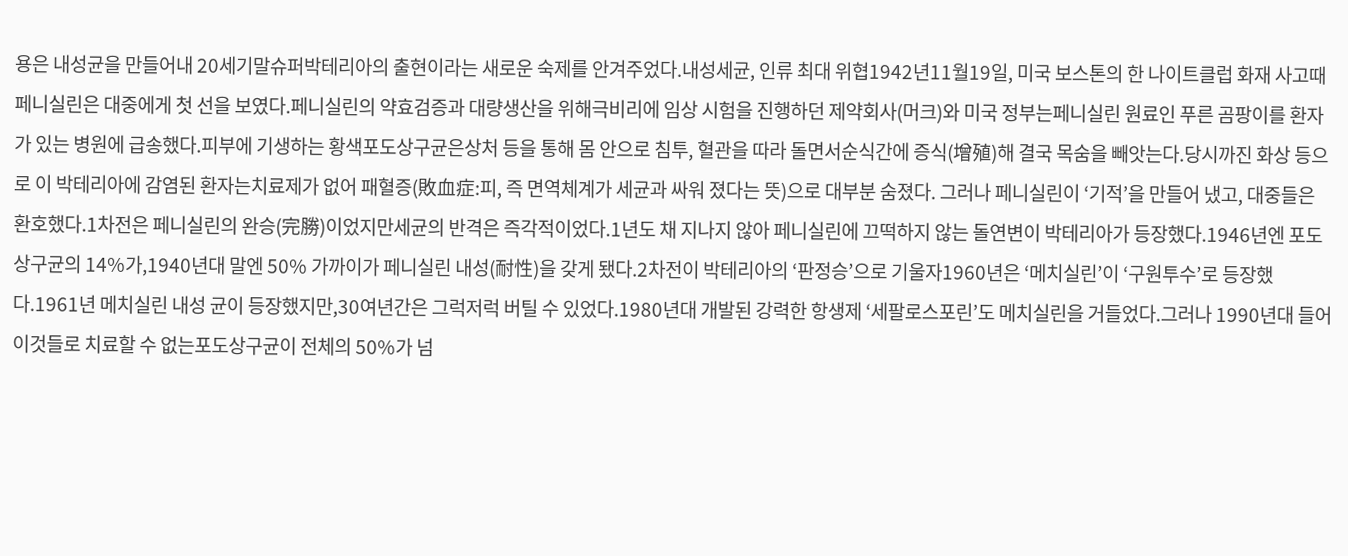용은 내성균을 만들어내 20세기말슈퍼박테리아의 출현이라는 새로운 숙제를 안겨주었다.내성세균, 인류 최대 위협1942년11월19일, 미국 보스톤의 한 나이트클럽 화재 사고때페니실린은 대중에게 첫 선을 보였다.페니실린의 약효검증과 대량생산을 위해극비리에 임상 시험을 진행하던 제약회사(머크)와 미국 정부는페니실린 원료인 푸른 곰팡이를 환자가 있는 병원에 급송했다.피부에 기생하는 황색포도상구균은상처 등을 통해 몸 안으로 침투, 혈관을 따라 돌면서순식간에 증식(增殖)해 결국 목숨을 빼앗는다.당시까진 화상 등으로 이 박테리아에 감염된 환자는치료제가 없어 패혈증(敗血症:피, 즉 면역체계가 세균과 싸워 졌다는 뜻)으로 대부분 숨졌다. 그러나 페니실린이 ‘기적’을 만들어 냈고, 대중들은 환호했다.1차전은 페니실린의 완승(完勝)이었지만세균의 반격은 즉각적이었다.1년도 채 지나지 않아 페니실린에 끄떡하지 않는 돌연변이 박테리아가 등장했다.1946년엔 포도상구균의 14%가,1940년대 말엔 50% 가까이가 페니실린 내성(耐性)을 갖게 됐다.2차전이 박테리아의 ‘판정승’으로 기울자1960년은 ‘메치실린’이 ‘구원투수’로 등장했다.1961년 메치실린 내성 균이 등장했지만,30여년간은 그럭저럭 버틸 수 있었다.1980년대 개발된 강력한 항생제 ‘세팔로스포린’도 메치실린을 거들었다.그러나 1990년대 들어 이것들로 치료할 수 없는포도상구균이 전체의 50%가 넘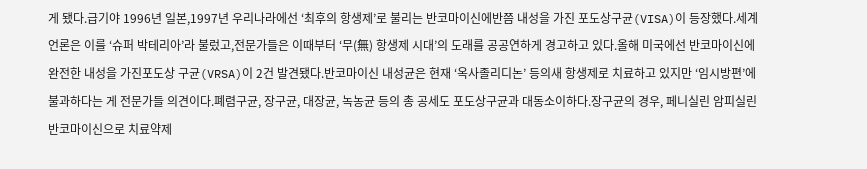게 됐다.급기야 1996년 일본,1997년 우리나라에선 ‘최후의 항생제’로 불리는 반코마이신에반쯤 내성을 가진 포도상구균(VISA)이 등장했다.세계 언론은 이를 ‘슈퍼 박테리아’라 불렀고,전문가들은 이때부터 ‘무(無) 항생제 시대’의 도래를 공공연하게 경고하고 있다.올해 미국에선 반코마이신에 완전한 내성을 가진포도상 구균(VRSA)이 2건 발견됐다.반코마이신 내성균은 현재 ‘옥사졸리디논’ 등의새 항생제로 치료하고 있지만 ‘임시방편’에 불과하다는 게 전문가들 의견이다.폐렴구균, 장구균, 대장균, 녹농균 등의 총 공세도 포도상구균과 대동소이하다.장구균의 경우, 페니실린 암피실린 반코마이신으로 치료약제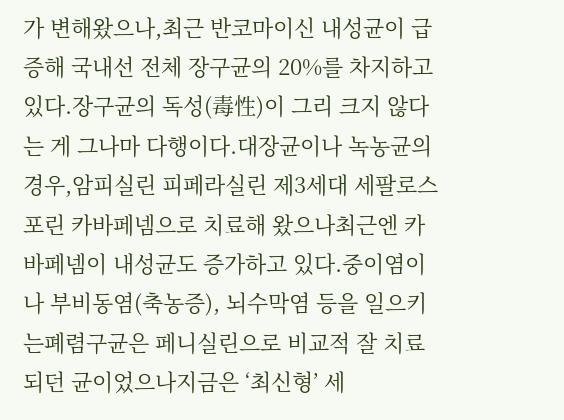가 변해왔으나,최근 반코마이신 내성균이 급증해 국내선 전체 장구균의 20%를 차지하고 있다.장구균의 독성(毒性)이 그리 크지 않다는 게 그나마 다행이다.대장균이나 녹농균의 경우,암피실린 피페라실린 제3세대 세팔로스포린 카바페넴으로 치료해 왔으나최근엔 카바페넴이 내성균도 증가하고 있다.중이염이나 부비동염(축농증), 뇌수막염 등을 일으키는폐렴구균은 페니실린으로 비교적 잘 치료되던 균이었으나지금은 ‘최신형’ 세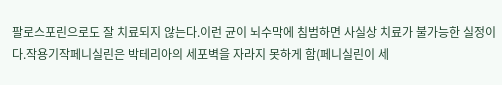팔로스포린으로도 잘 치료되지 않는다.이런 균이 뇌수막에 침범하면 사실상 치료가 불가능한 실정이다.작용기작페니실린은 박테리아의 세포벽을 자라지 못하게 함(페니실린이 세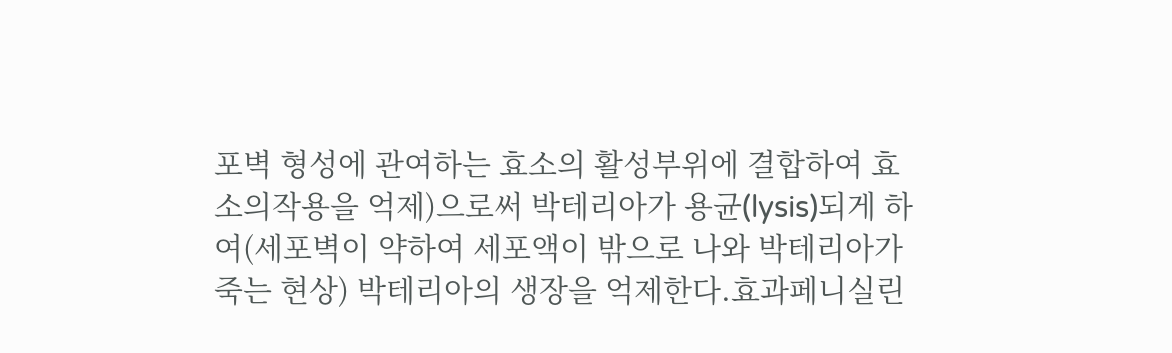포벽 형성에 관여하는 효소의 활성부위에 결합하여 효소의작용을 억제)으로써 박테리아가 용균(lysis)되게 하여(세포벽이 약하여 세포액이 밖으로 나와 박테리아가 죽는 현상) 박테리아의 생장을 억제한다.효과페니실린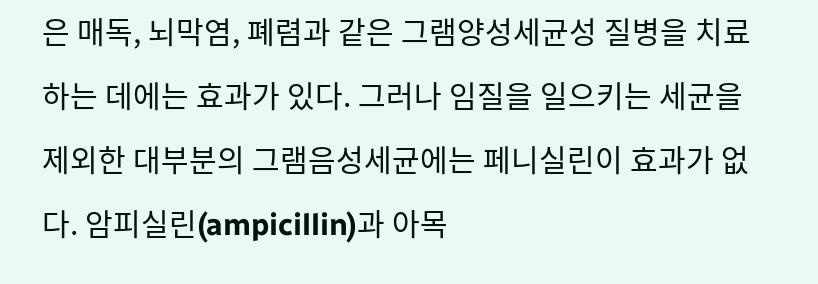은 매독, 뇌막염, 폐렴과 같은 그램양성세균성 질병을 치료하는 데에는 효과가 있다. 그러나 임질을 일으키는 세균을 제외한 대부분의 그램음성세균에는 페니실린이 효과가 없다. 암피실린(ampicillin)과 아목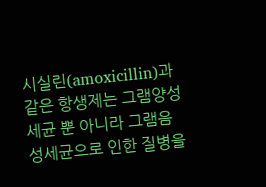시실린(amoxicillin)과 같은 항생제는 그램양성세균 뿐 아니라 그램음성세균으로 인한 질병을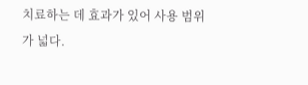치료하는 데 효과가 있어 사용 범위가 넓다.